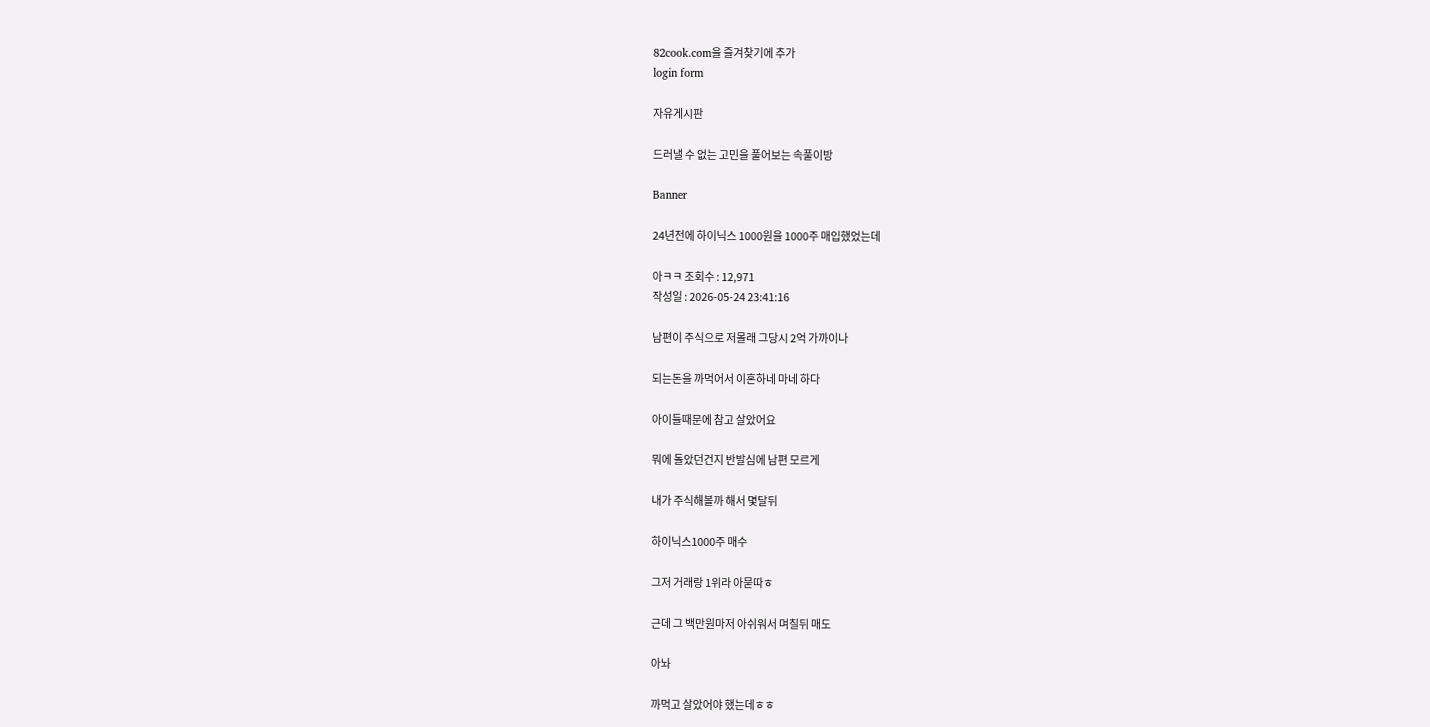82cook.com을 즐겨찾기에 추가
login form

자유게시판

드러낼 수 없는 고민을 풀어보는 속풀이방

Banner

24년전에 하이닉스 1000원을 1000주 매입했었는데

아ㅋㅋ 조회수 : 12,971
작성일 : 2026-05-24 23:41:16

남편이 주식으로 저몰래 그당시 2억 가까이나

되는돈을 까먹어서 이혼하네 마네 하다

아이들때문에 참고 살았어요

뭐에 돌았던건지 반발심에 남편 모르게

내가 주식해볼까 해서 몇달뒤

하이닉스1000주 매수

그저 거래랑 1위라 아묻따ㅎ

근데 그 백만원마저 아쉬워서 며칠뒤 매도

아놔

까먹고 살았어야 했는데ㅎㅎ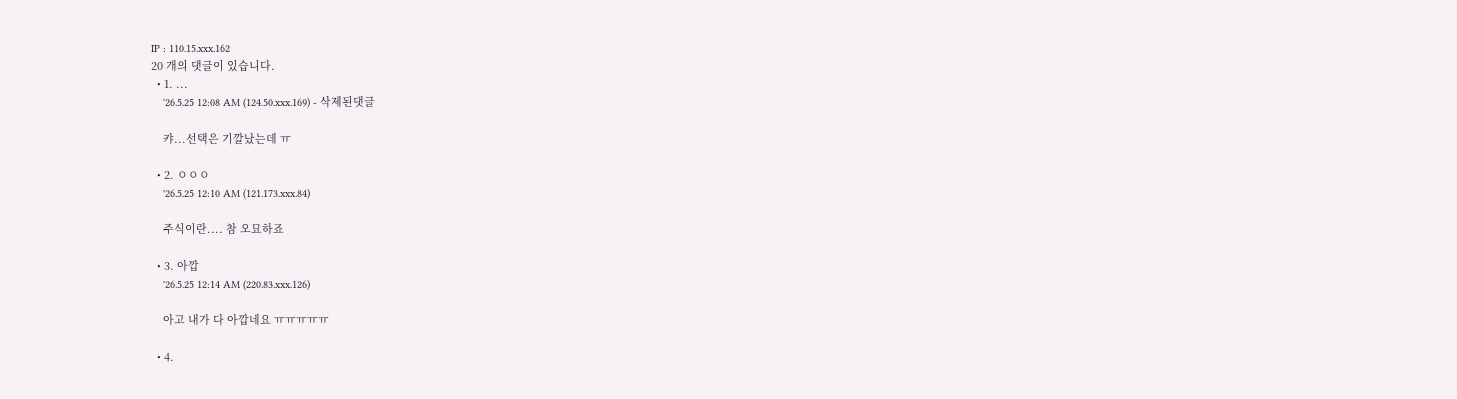IP : 110.15.xxx.162
20 개의 댓글이 있습니다.
  • 1. ...
    '26.5.25 12:08 AM (124.50.xxx.169) - 삭제된댓글

    캬...선택은 기깔났는데 ㅠ

  • 2. ㅇㅇㅇ
    '26.5.25 12:10 AM (121.173.xxx.84)

    주식이란.... 참 오묘하죠

  • 3. 아깝
    '26.5.25 12:14 AM (220.83.xxx.126)

    아고 내가 다 아깝네요 ㅠㅠㅠㅠㅠ

  • 4.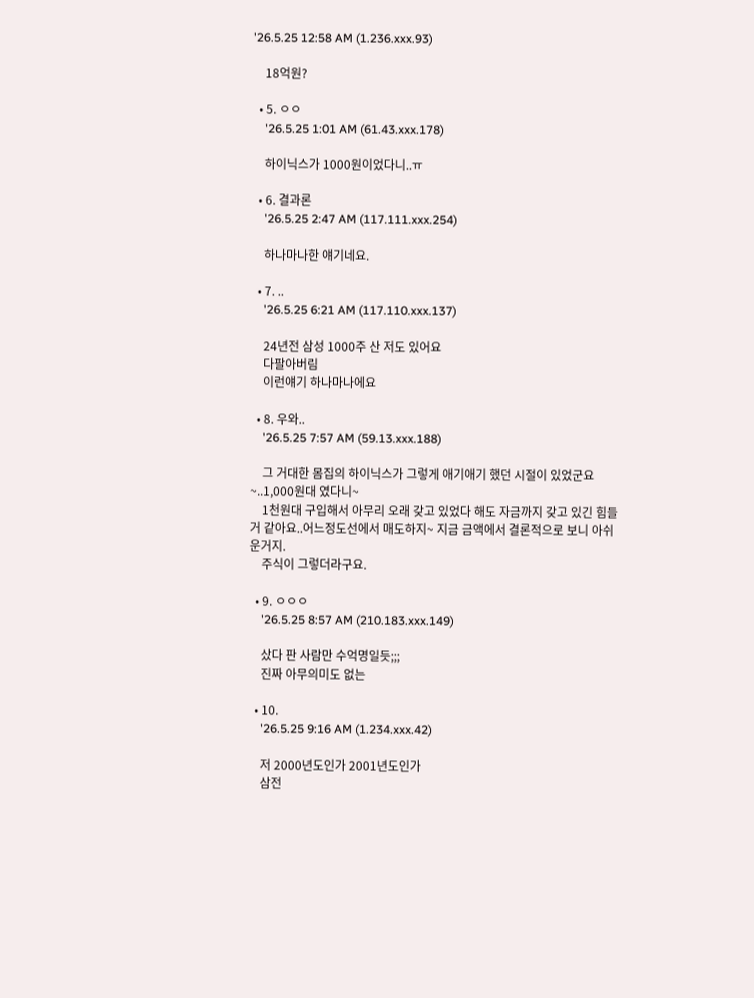'26.5.25 12:58 AM (1.236.xxx.93)

    18억원?

  • 5. ㅇㅇ
    '26.5.25 1:01 AM (61.43.xxx.178)

    하이닉스가 1000원이었다니..ㅠ

  • 6. 결과론
    '26.5.25 2:47 AM (117.111.xxx.254)

    하나마나한 얘기네요.

  • 7. ..
    '26.5.25 6:21 AM (117.110.xxx.137)

    24년전 삼성 1000주 산 저도 있어요
    다팔아버림
    이런얘기 하나마나에요

  • 8. 우와..
    '26.5.25 7:57 AM (59.13.xxx.188)

    그 거대한 몸집의 하이닉스가 그렇게 애기애기 했던 시절이 있었군요~..1,000원대 였다니~
    1천원대 구입해서 아무리 오래 갖고 있었다 해도 자금까지 갖고 있긴 힘들거 같아요..어느정도선에서 매도하지~ 지금 금액에서 결론적으로 보니 아쉬운거지.
    주식이 그렇더라구요.

  • 9. ㅇㅇㅇ
    '26.5.25 8:57 AM (210.183.xxx.149)

    샀다 판 사람만 수억명일듯;;;
    진짜 아무의미도 없는

  • 10.
    '26.5.25 9:16 AM (1.234.xxx.42)

    저 2000년도인가 2001년도인가
    삼전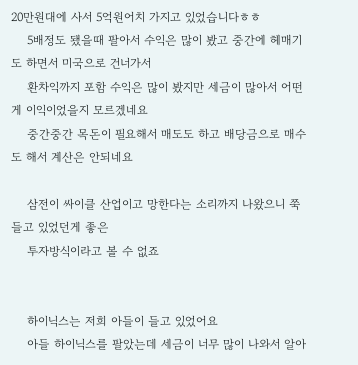20만원대에 사서 5억원어치 가지고 있었습니다ㅎㅎ
    5배정도 됐을때 팔아서 수익은 많이 봤고 중간에 헤매기도 하면서 미국으로 건너가서
    환차익까지 포함 수익은 많이 봤지만 세금이 많아서 어떤게 이익이었을지 모르겠네요
    중간중간 목돈이 필요해서 매도도 하고 배당금으로 매수도 해서 계산은 안되네요

    삼전이 싸이클 산업이고 망한다는 소리까지 나왔으니 쭉 들고 있었던게 좋은
    투자방식이라고 볼 수 없죠


    하이닉스는 저희 아들이 들고 있었어요
    아들 하이닉스를 팔았는데 세금이 너무 많이 나와서 알아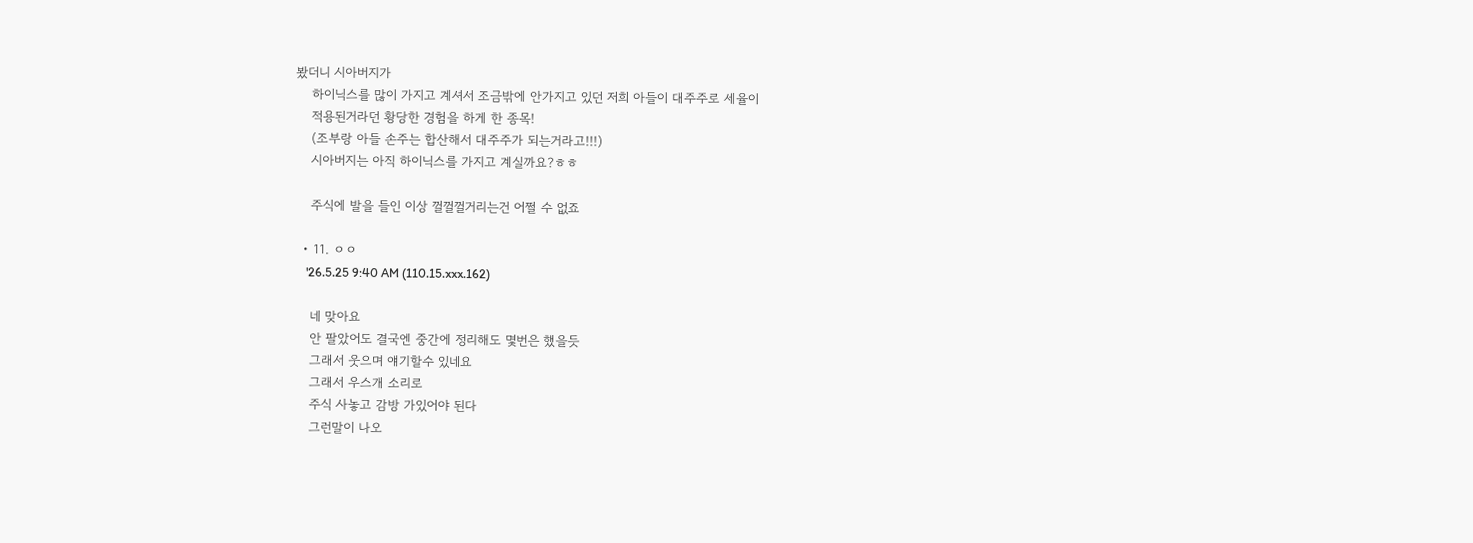봤더니 시아버지가
    하이닉스를 많이 가지고 계셔서 조금밖에 안가지고 있던 저희 아들이 대주주로 세율이
    적용된거라던 황당한 경험을 하게 한 종목!
    (조부랑 아들 손주는 합산해서 대주주가 되는거라고!!!)
    시아버지는 아직 하이닉스를 가지고 계실까요?ㅎㅎ

    주식에 발을 들인 이상 껄껄껄거리는건 어쩔 수 없죠

  • 11. ㅇㅇ
    '26.5.25 9:40 AM (110.15.xxx.162)

    네 맞아요
    안 팔았어도 결국엔 중간에 정리해도 몇번은 했을듯
    그래서 웃으며 얘기할수 있네요
    그래서 우스개 소리로
    주식 사놓고 감방 가있어야 된다
    그런말이 나오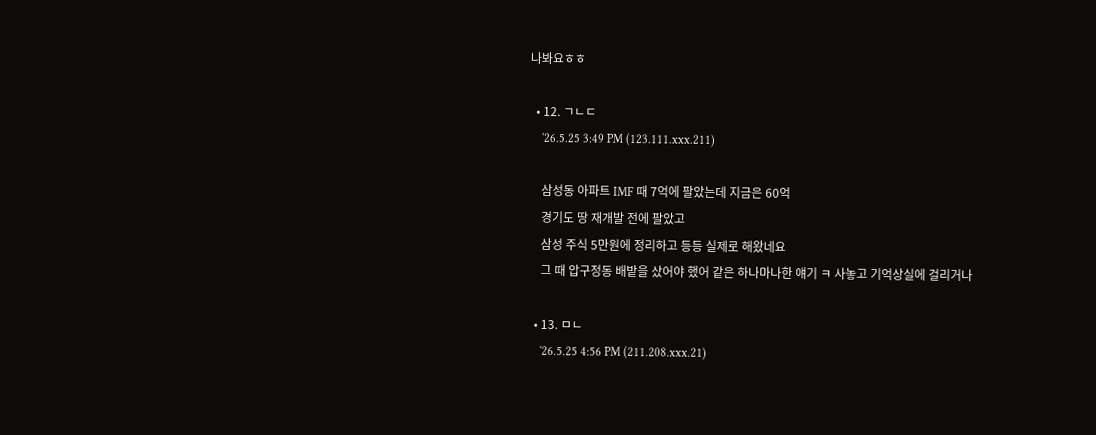나봐요ㅎㅎ

  • 12. ㄱㄴㄷ
    '26.5.25 3:49 PM (123.111.xxx.211)

    삼성동 아파트 IMF 때 7억에 팔았는데 지금은 60억
    경기도 땅 재개발 전에 팔았고
    삼성 주식 5만원에 정리하고 등등 실제로 해왔네요
    그 때 압구정동 배밭을 샀어야 했어 같은 하나마나한 얘기 ㅋ 사놓고 기억상실에 걸리거나

  • 13. ㅁㄴ
    '26.5.25 4:56 PM (211.208.xxx.21)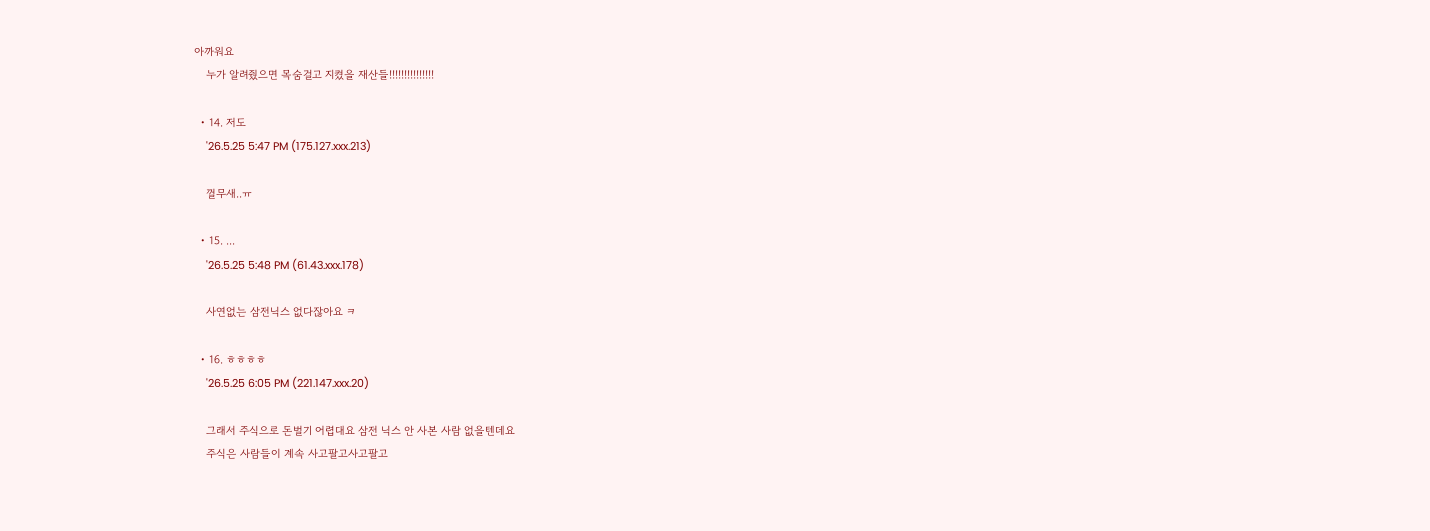아까워요
    누가 알려줬으면 목숨걸고 지켰을 재산들!!!!!!!!!!!!!!!

  • 14. 저도
    '26.5.25 5:47 PM (175.127.xxx.213)

    껄무새..ㅠ

  • 15. ...
    '26.5.25 5:48 PM (61.43.xxx.178)

    사연없는 삼전닉스 없다잖아요 ㅋ

  • 16. ㅎㅎㅎㅎ
    '26.5.25 6:05 PM (221.147.xxx.20)

    그래서 주식으로 돈벌기 어렵대요 삼전 닉스 안 사본 사람 없을텐데요
    주식은 사람들이 계속 사고팔고사고팔고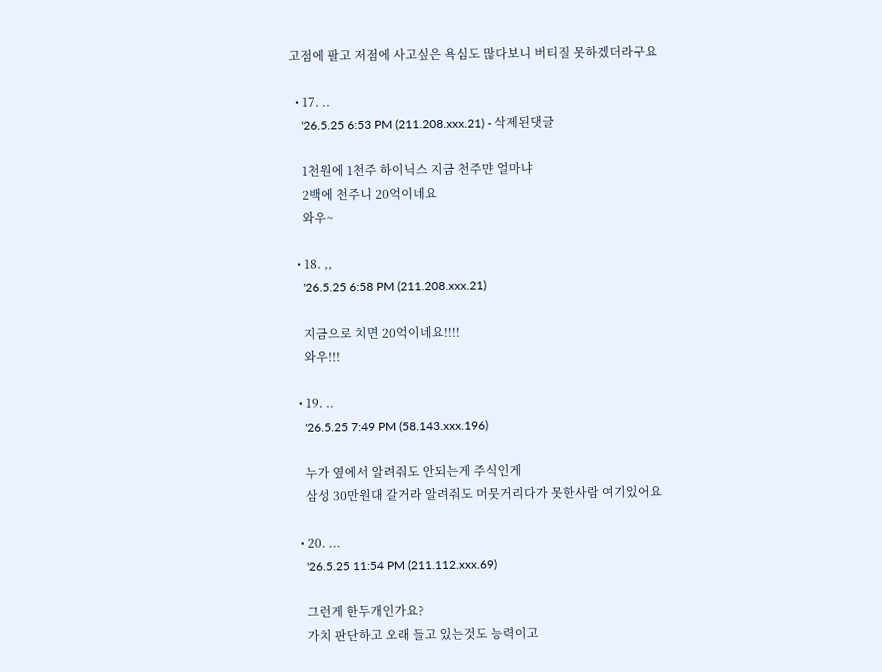고점에 팔고 저점에 사고싶은 욕심도 많다보니 버티질 못하겠더라구요

  • 17. ..
    '26.5.25 6:53 PM (211.208.xxx.21) - 삭제된댓글

    1천원에 1천주 하이닉스 지금 천주먄 얼마냐
    2백에 천주니 20억이네요
    와우~

  • 18. ,,
    '26.5.25 6:58 PM (211.208.xxx.21)

    지금으로 치면 20억이네요!!!!
    와우!!!

  • 19. ..
    '26.5.25 7:49 PM (58.143.xxx.196)

    누가 옆에서 알려줘도 안되는게 주식인게
    삼성 30만원대 갈거라 알려줘도 머뭇거리다가 못한사람 여기있어요

  • 20. ...
    '26.5.25 11:54 PM (211.112.xxx.69)

    그런게 한두개인가요?
    가치 판단하고 오래 들고 있는것도 능력이고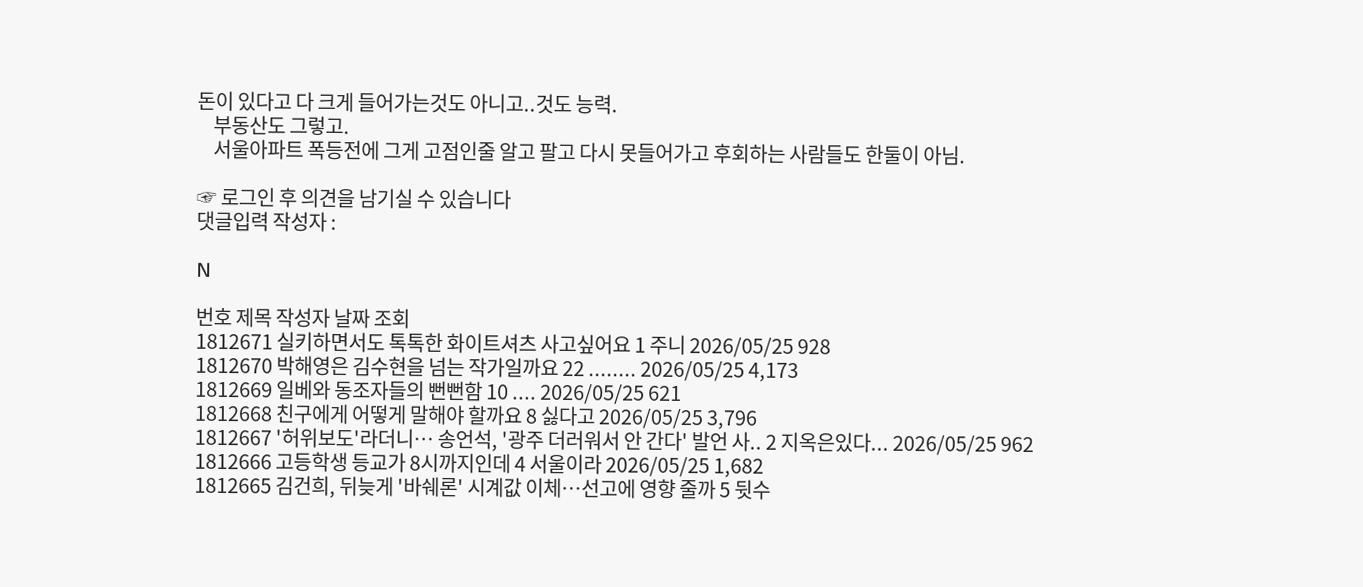돈이 있다고 다 크게 들어가는것도 아니고..것도 능력.
    부동산도 그렇고.
    서울아파트 폭등전에 그게 고점인줄 알고 팔고 다시 못들어가고 후회하는 사람들도 한둘이 아님.

☞ 로그인 후 의견을 남기실 수 있습니다
댓글입력 작성자 :

N

번호 제목 작성자 날짜 조회
1812671 실키하면서도 톡톡한 화이트셔츠 사고싶어요 1 주니 2026/05/25 928
1812670 박해영은 김수현을 넘는 작가일까요 22 ........ 2026/05/25 4,173
1812669 일베와 동조자들의 뻔뻔함 10 .... 2026/05/25 621
1812668 친구에게 어떻게 말해야 할까요 8 싫다고 2026/05/25 3,796
1812667 '허위보도'라더니… 송언석, '광주 더러워서 안 간다' 발언 사.. 2 지옥은있다... 2026/05/25 962
1812666 고등학생 등교가 8시까지인데 4 서울이라 2026/05/25 1,682
1812665 김건희, 뒤늦게 '바쉐론' 시계값 이체…선고에 영향 줄까 5 뒷수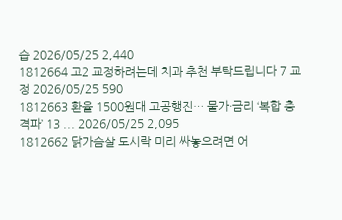습 2026/05/25 2,440
1812664 고2 교정하려는데 치과 추천 부탁드립니다 7 교정 2026/05/25 590
1812663 환율 1500원대 고공행진… 물가·금리 ‘복합 충격파’ 13 ... 2026/05/25 2,095
1812662 닭가슴살 도시락 미리 싸놓으려면 어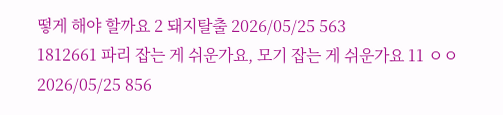떻게 해야 할까요 2 돼지탈출 2026/05/25 563
1812661 파리 잡는 게 쉬운가요, 모기 잡는 게 쉬운가요 11 ㅇㅇ 2026/05/25 856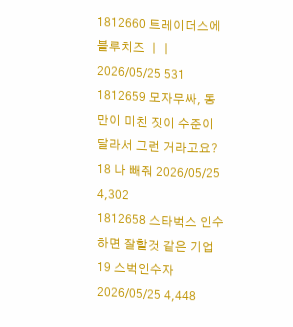1812660 트레이더스에 블루치즈 ㅣㅣ 2026/05/25 531
1812659 모자무싸, 동만이 미친 짓이 수준이 달라서 그런 거라고요? 18 나 빼줘 2026/05/25 4,302
1812658 스타벅스 인수하면 잘할것 같은 기업 19 스벅인수자 2026/05/25 4,448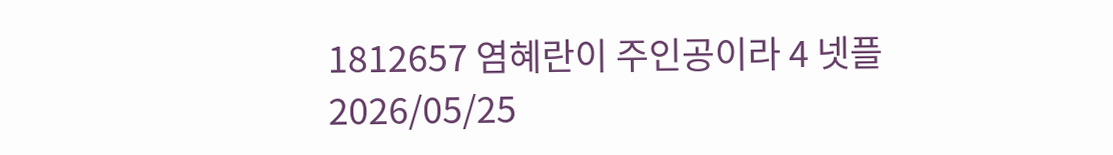1812657 염혜란이 주인공이라 4 넷플 2026/05/25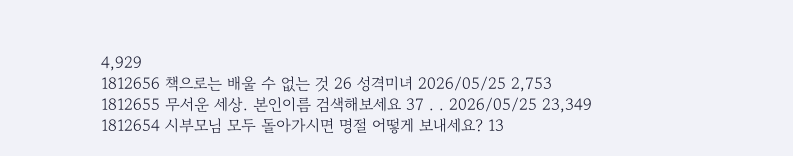4,929
1812656 책으로는 배울 수 없는 것 26 성격미녀 2026/05/25 2,753
1812655 무서운 세상. 본인이름 검색해보세요 37 . . 2026/05/25 23,349
1812654 시부모님 모두 돌아가시면 명절 어떻게 보내세요? 13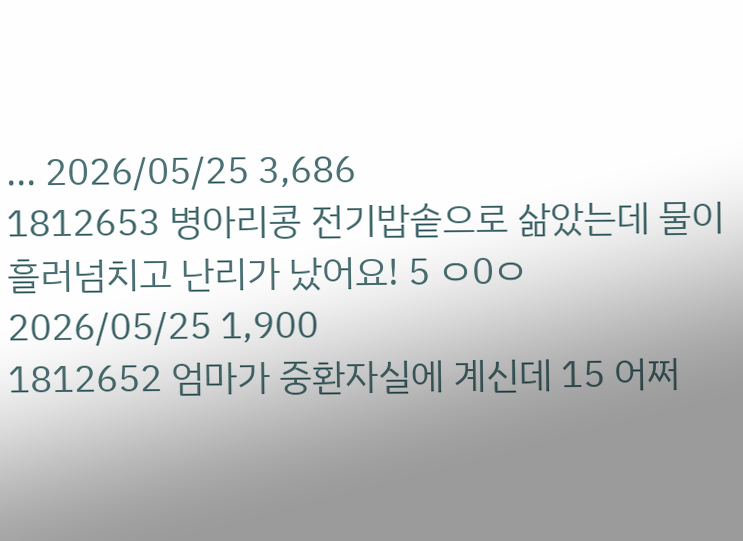... 2026/05/25 3,686
1812653 병아리콩 전기밥솥으로 삶았는데 물이 흘러넘치고 난리가 났어요! 5 ㅇ0ㅇ 2026/05/25 1,900
1812652 엄마가 중환자실에 계신데 15 어쩌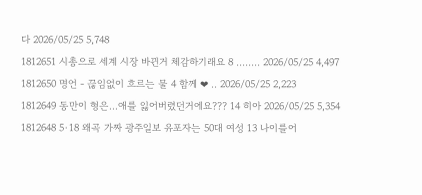다 2026/05/25 5,748
1812651 시총으로 세계 시장 바뀐거 체감하기래요 8 ........ 2026/05/25 4,497
1812650 명언 - 끊임없이 흐르는 물 4 함께 ❤ .. 2026/05/25 2,223
1812649 동만이 형은...애를 잃어버렸던거에요??? 14 히아 2026/05/25 5,354
1812648 5·18 왜곡 가짜 광주일보 유포자는 50대 여성 13 나이를어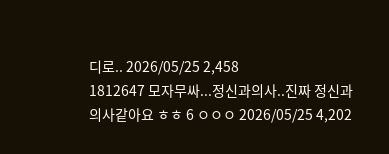디로.. 2026/05/25 2,458
1812647 모자무싸...정신과의사..진짜 정신과의사같아요 ㅎㅎ 6 ㅇㅇㅇ 2026/05/25 4,202